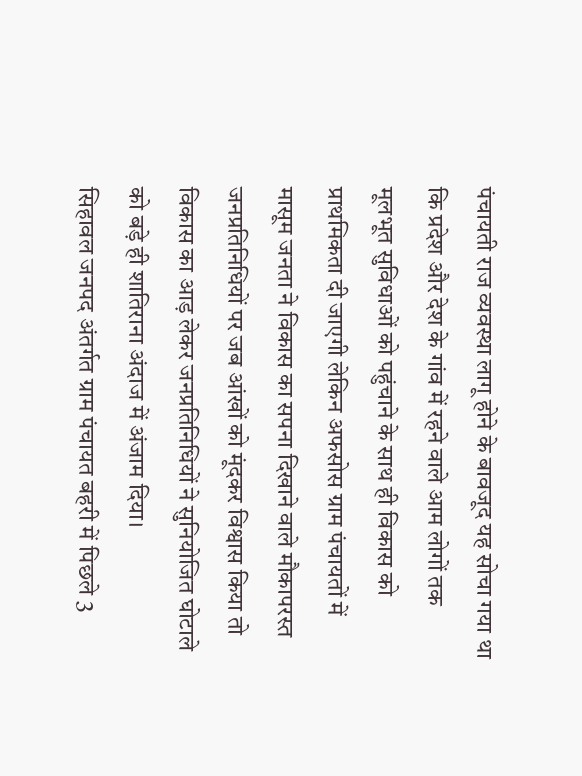पंचायती राज व्यवस्था लागू होने के बावजूद यह सोचा गया था कि प्रदेश और देश के गांव में रहने वाले आम लोगों तक मूलभूत सुविधाओं को पहुंचाने के साथ ही विकास को प्राथमिकता दी जाएगी लेकिन अफसोस ग्राम पंचायतों में मासूम जनता ने विकास का सपना दिखाने वाले मौकापरस्त जनप्रतिनिधियों पर जब आंखों को मूंदकर विश्वास किया तो विकास का आड़ लेकर जनप्रतिनिधियों ने सुनियोजित घोटाले को बड़े ही शातिराना अंदाज में अंजाम दिया।
सिहावल जनपद अंतर्गत ग्राम पंचायत बहरी में पिछले 3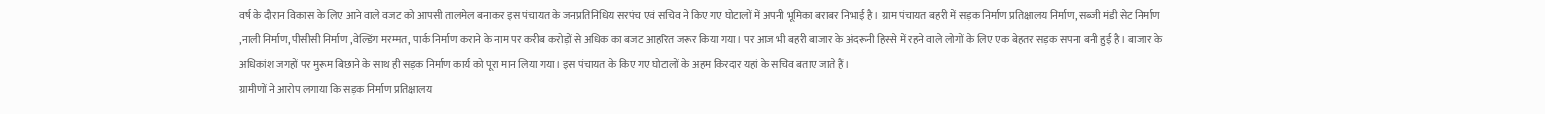वर्ष के दौरान विकास के लिए आने वाले वजट को आपसी तालमेल बनाकर इस पंचायत के जनप्रतिनिधिय सरपंच एवं सचिव ने किए गए घोटालों में अपनी भूमिका बराबर निभाई है। ग्राम पंचायत बहरी में सड़क निर्माण प्रतिक्षालय निर्माण, सब्जी मंडी सेट निर्माण ,नाली निर्माण, पीसीसी निर्माण ,वेल्डिंग मरम्मत, पार्क निर्माण कराने के नाम पर करीब करोड़ों से अधिक का बजट आहरित जरूर किया गया। पर आज भी बहरी बाजार के अंदरूनी हिस्से में रहने वाले लोगों के लिए एक बेहतर सड़क सपना बनी हुई है। बाजार के अधिकांश जगहों पर मुरूम बिछाने के साथ ही सड़क निर्माण कार्य को पूरा मान लिया गया। इस पंचायत के किए गए घोटालों के अहम किरदार यहां के सचिव बताए जाते हैं।
ग्रामीणों ने आरोप लगाया कि सड़क निर्माण प्रतिक्षालय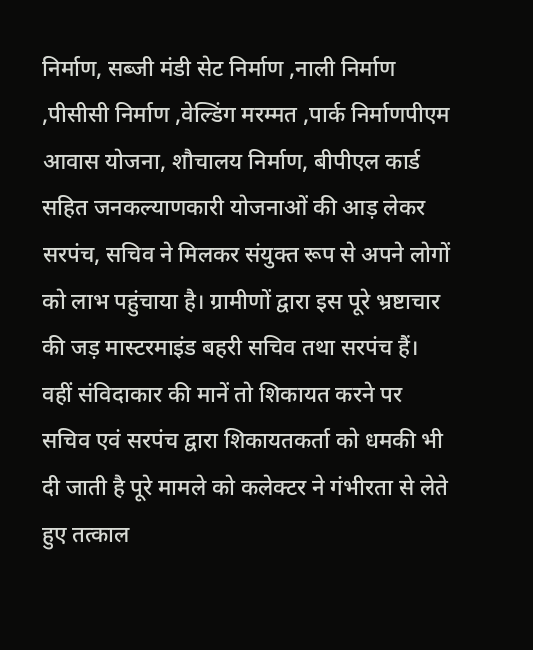निर्माण, सब्जी मंडी सेट निर्माण ,नाली निर्माण ,पीसीसी निर्माण ,वेल्डिंग मरम्मत ,पार्क निर्माणपीएम आवास योजना, शौचालय निर्माण, बीपीएल कार्ड सहित जनकल्याणकारी योजनाओं की आड़ लेकर सरपंच, सचिव ने मिलकर संयुक्त रूप से अपने लोगों को लाभ पहुंचाया है। ग्रामीणों द्वारा इस पूरे भ्रष्टाचार की जड़ मास्टरमाइंड बहरी सचिव तथा सरपंच हैं। वहीं संविदाकार की मानें तो शिकायत करने पर सचिव एवं सरपंच द्वारा शिकायतकर्ता को धमकी भी दी जाती है पूरे मामले को कलेक्टर ने गंभीरता से लेते हुए तत्काल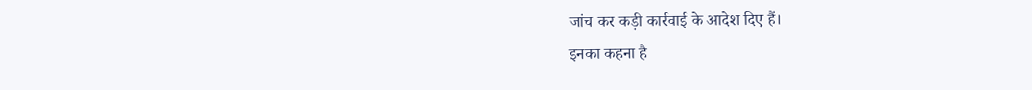जांच कर कड़ी कार्रवाई के आदेश दिए हैं।
इनका कहना है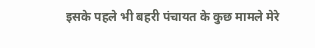इसके पहले भी बहरी पंचायत के कुछ मामले मेरे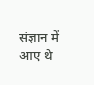संज्ञान में आए थे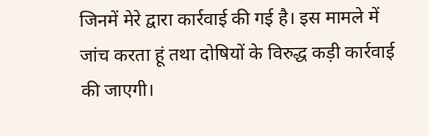जिनमें मेरे द्वारा कार्रवाई की गई है। इस मामले में जांच करता हूं तथा दोषियों के विरुद्ध कड़ी कार्रवाई की जाएगी।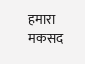हमारा मकसद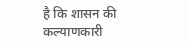है कि शासन की कल्याणकारी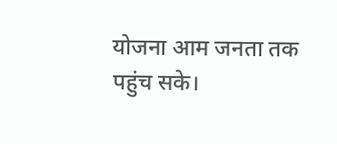योजना आम जनता तक पहुंच सके।